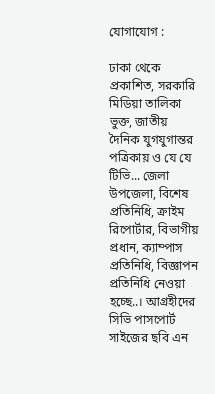যোগাযোগ :

ঢাকা থেকে প্রকাশিত, সরকারি মিডিয়া তালিকা ভুক্ত, জাতীয়  দৈনিক যুগযুগান্তর পত্রিকায় ও যে যে টিভি... জেলা উপজেলা, বিশেষ প্রতিনিধি, ক্রাইম রিপোর্টার, বিভাগীয় প্রধান, ক্যাম্পাস প্রতিনিধি, বিজ্ঞাপন প্রতিনিধি নেওয়া হচ্ছে..। আগ্রহীদের সিভি পাসপোর্ট সাইজের ছবি এন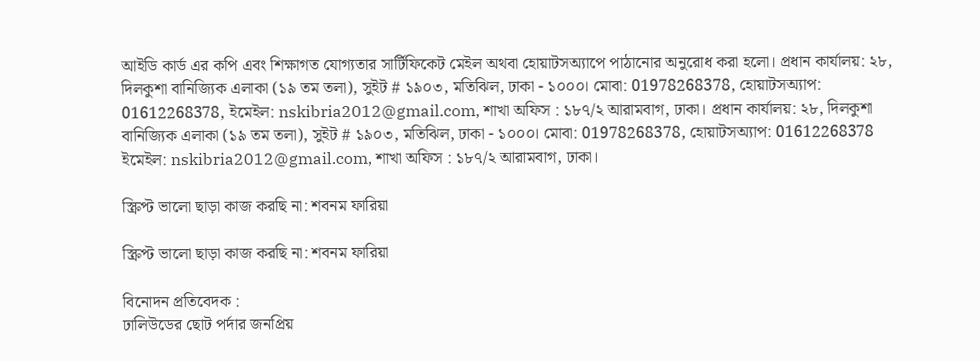আইডি কার্ড এর কপি এবং শিক্ষাগত যোগ্যতার সার্টিফিকেট মেইল অথবা হোয়াটসঅ্যাপে পাঠানোর অনুরোধ করা হলো। প্রধান কার্যালয়: ২৮, দিলকুশা বানিজ্যিক এলাকা (১৯ তম তলা), সুইট # ১৯০৩, মতিঝিল, ঢাকা - ১০০০। মোবা: 01978268378, হোয়াটসঅ্যাপ: 01612268378, ইমেইল: nskibria2012@gmail.com, শাখা অফিস : ১৮৭/২ আরামবাগ, ঢাকা। প্রধান কার্যালয়: ২৮, দিলকুশা বানিজ্যিক এলাকা (১৯ তম তলা), সুইট # ১৯০৩, মতিঝিল, ঢাকা - ১০০০। মোবা: 01978268378, হোয়াটসঅ্যাপ: 01612268378 ইমেইল: nskibria2012@gmail.com, শাখা অফিস : ১৮৭/২ আরামবাগ, ঢাকা।

স্ক্রিপ্ট ভালো ছাড়া কাজ করছি না: শবনম ফারিয়া

স্ক্রিপ্ট ভালো ছাড়া কাজ করছি না: শবনম ফারিয়া

বিনোদন প্রতিবেদক :
ঢালিউডের ছোট পর্দার জনপ্রিয়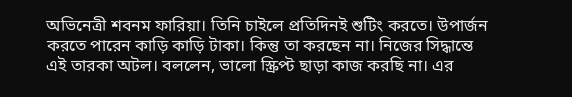অভিনেত্রী শবনম ফারিয়া। তিনি চাইলে প্রতিদিনই শুটিং করতে। উপার্জন করতে পারেন কাড়ি কাড়ি টাকা। কিন্তু তা করছেন না। নিজের সিদ্ধান্তে এই তারকা অটল। বললেন, ভালো স্ক্রিপ্ট ছাড়া কাজ করছি না। এর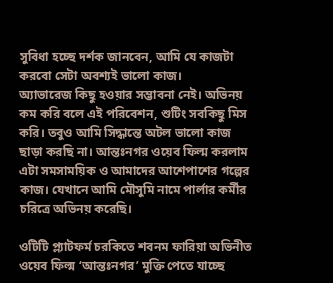সুবিধা হচ্ছে দর্শক জানবেন, আমি যে কাজটা করবো সেটা অবশ্যই ভালো কাজ।
অ্যাভারেজ কিছু হওয়ার সম্ভাবনা নেই। অভিনয় কম করি বলে এই পরিবেশন, শুটিং সবকিছু মিস করি। তবুও আমি সিদ্ধান্তে অটল ভালো কাজ ছাড়া করছি না। আন্তঃনগর ওয়েব ফিল্ম করলাম এটা সমসাময়িক ও আমাদের আশেপাশের গল্পের কাজ। যেখানে আমি মৌসুমি নামে পার্লার কর্মীর চরিত্রে অভিনয় করেছি।

ওটিটি প্ল্যাটফর্ম চরকিতে শবনম ফারিয়া অভিনীত ওয়েব ফিল্ম ‘আন্তঃনগর’ মুক্তি পেতে যাচ্ছে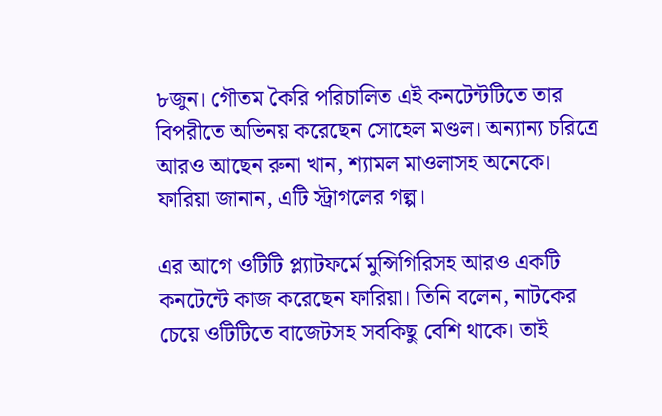৮জুন। গৌতম কৈরি পরিচালিত এই কনটেন্টটিতে তার বিপরীতে অভিনয় করেছেন সোহেল মণ্ডল। অন্যান্য চরিত্রে আরও আছেন রুনা খান, শ্যামল মাওলাসহ অনেকে। ফারিয়া জানান, এটি স্ট্রাগলের গল্প।

এর আগে ওটিটি প্ল্যাটফর্মে মুন্সিগিরিসহ আরও একটি কনটেন্টে কাজ করেছেন ফারিয়া। তিনি বলেন, নাটকের চেয়ে ওটিটিতে বাজেটসহ সবকিছু বেশি থাকে। তাই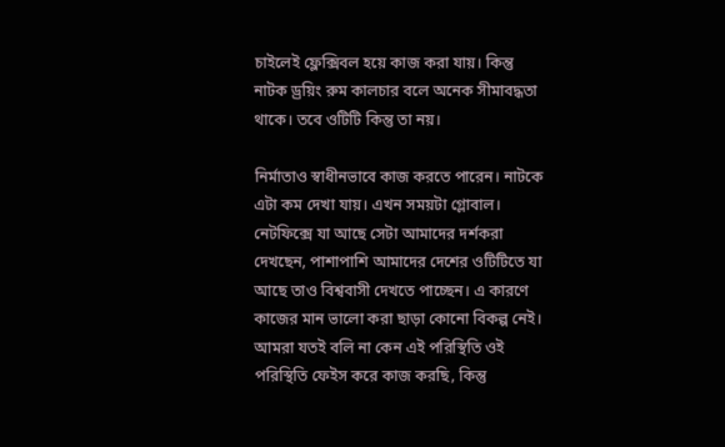চাইলেই ফ্লেক্সিবল হয়ে কাজ করা যায়। কিন্তু নাটক ড্রয়িং রুম কালচার বলে অনেক সীমাবদ্ধতা থাকে। তবে ওটিটি কিন্তু তা নয়।

নির্মাতাও স্বাধীনভাবে কাজ করতে পারেন। নাটকে এটা কম দেখা যায়। এখন সময়টা গ্লোবাল। নেটফিক্সে যা আছে সেটা আমাদের দর্শকরা দেখছেন, পাশাপাশি আমাদের দেশের ওটিটিতে যা আছে তাও বিশ্ববাসী দেখতে পাচ্ছেন। এ কারণে কাজের মান ভালো করা ছাড়া কোনো বিকল্প নেই। আমরা যতই বলি না কেন এই পরিস্থিতি ওই পরিস্থিতি ফেইস করে কাজ করছি, কিন্তু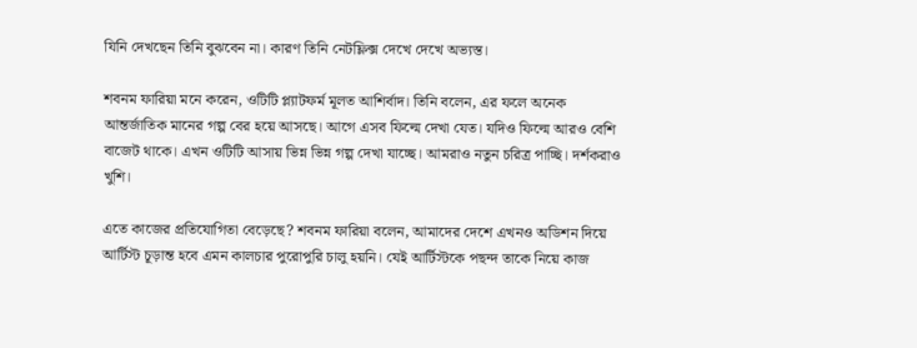যিনি দেখছেন তিনি বুঝবেন না। কারণ তিনি নেটফ্লিক্স দেখে দেখে অভ্যস্ত।

শবনম ফারিয়া মনে করেন, ওটিটি প্ল্যাটফর্ম মূলত আশির্বাদ। তিনি বলেন, এর ফলে অনেক আন্তর্জাতিক মানের গল্প বের হয়ে আসছে। আগে এসব ফিল্মে দেখা যেত। যদিও ফিল্মে আরও বেশি বাজেট থাকে। এখন ওটিটি আসায় ভিন্ন ভিন্ন গল্প দেখা যাচ্ছে। আমরাও নতুন চরিত্র পাচ্ছি। দর্শকরাও খুশি।

এতে কাজের প্রতিযোগিতা বেড়েছে? শবনম ফারিয়া বলেন, আমাদের দেশে এখনও অডিশন দিয়ে আর্টিস্ট চূড়ান্ত হবে এমন কালচার পুরোপুরি চালু হয়নি। যেই আর্টিস্টকে পছন্দ তাকে নিয়ে কাজ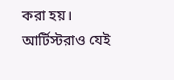করা হয়। আর্টিস্টরাও যেই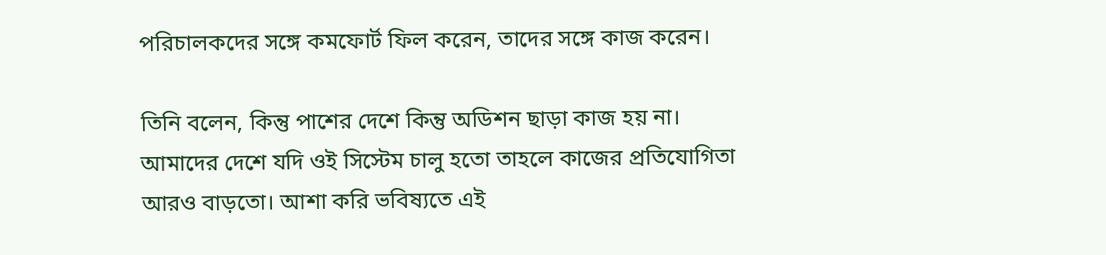পরিচালকদের সঙ্গে কমফোর্ট ফিল করেন, তাদের সঙ্গে কাজ করেন।

তিনি বলেন, কিন্তু পাশের দেশে কিন্তু অডিশন ছাড়া কাজ হয় না। আমাদের দেশে যদি ওই সিস্টেম চালু হতো তাহলে কাজের প্রতিযোগিতা আরও বাড়তো। আশা করি ভবিষ্যতে এই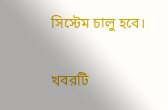সিস্টেম চালু হবে।

খবরটি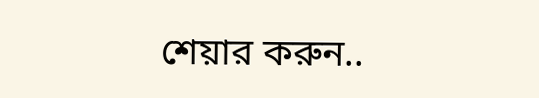শেয়ার করুন..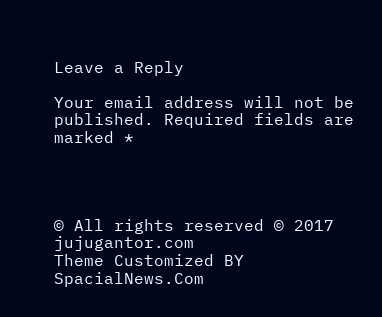Leave a Reply

Your email address will not be published. Required fields are marked *




© All rights reserved © 2017 jujugantor.com
Theme Customized BY SpacialNews.Com